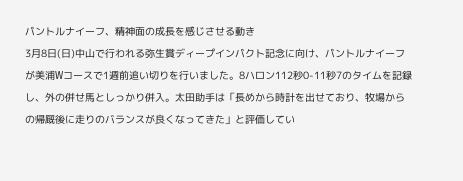パントルナイーフ、精神面の成長を感じさせる動き
3月8日(日)中山で行われる弥生賞ディープインパクト記念に向け、パントルナイーフが美浦Wコースで1週前追い切りを行いました。8ハロン112秒0-11秒7のタイムを記録し、外の併せ馬としっかり併入。太田助手は「長めから時計を出せており、牧場からの帰厩後に走りのバランスが良くなってきた」と評価してい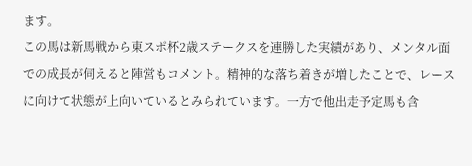ます。
この馬は新馬戦から東スポ杯2歳ステークスを連勝した実績があり、メンタル面での成長が伺えると陣営もコメント。精神的な落ち着きが増したことで、レースに向けて状態が上向いているとみられています。一方で他出走予定馬も含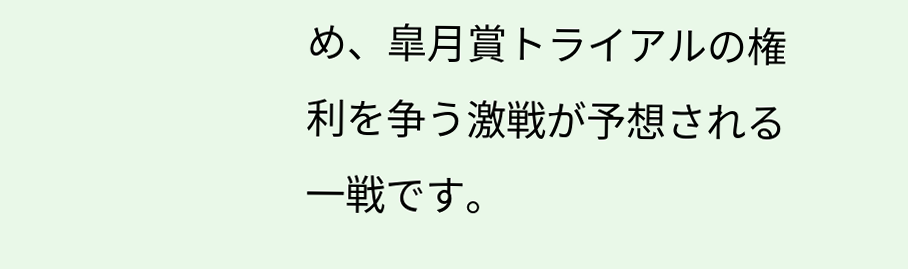め、皐月賞トライアルの権利を争う激戦が予想される一戦です。